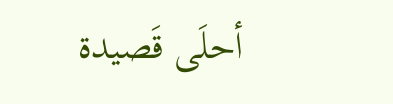أحلَى قَصيدة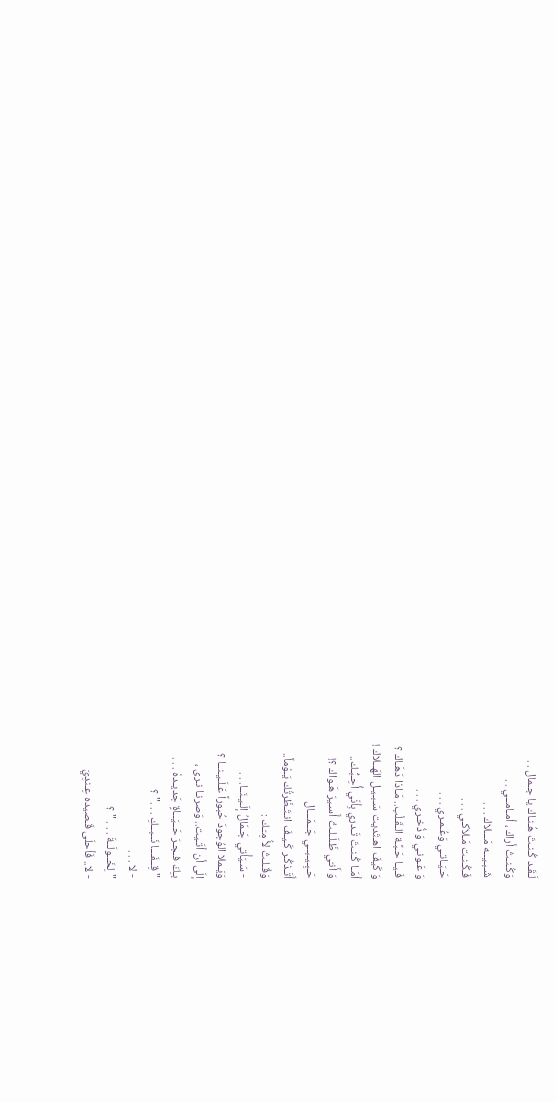لَـقَـد كُـنـتَ هُـنـاك يا جـمال . .
وَكُـنـتُ أراك ، أمـامــي . .
شَـبـيــه مَـــلاك . . .
فَـكُـنـت مَـلاكـي . . .
حَـيَـاتـي وَعُـمـري . . .
وَ عَـونـي وَ ذُخـري . . .
فَـيـا حَـبَّـة الـقَـلْب.. مَـاذا دَهَـاك ؟
وَ كَيفَ اهـتَديت سَـبـيـل الهَــلاك !
أمَـا كُـنـتَ تَـدري بِأنّي أُحِـبُّـك..
وَ أَنـّي ظَـلَـلـتُ أَسـيرَ هَـواك ؟!
حَـبِـيـبــي جَــمَـــال
أَتَـذكُـر كَـيـفَ انـتَـظَرتُك يَـوْماً..
وَقُـلـتُ لأُ مِـّـك :
- سَـيَأْتي جَـمَالُ إلَـيـنَــا. . .
وَيَـملا الوُجودَ حُبوراً عَـلَـيـنــا ؟
إلَى أن أتَـيت.. وَصرنـا نـرى ،
بـِكَ فـجـرَ حَــيَــاةٍ جَديـدهْ . . .
" قِــفَـــا نَــبــكِ . . ." ؟
- لا . . .
" لِخَــولَــةَ . . . " ؟
- لا.. فَأحلَى قَـصيده عِـندِيَ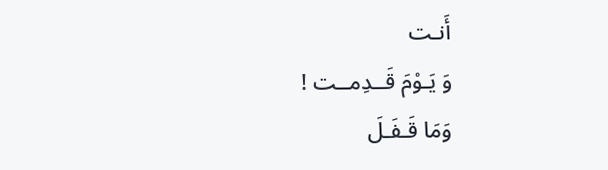أَنـت
وَ يَـوْمَ قَــدِمــت !
وَمَا قَـفَـلَ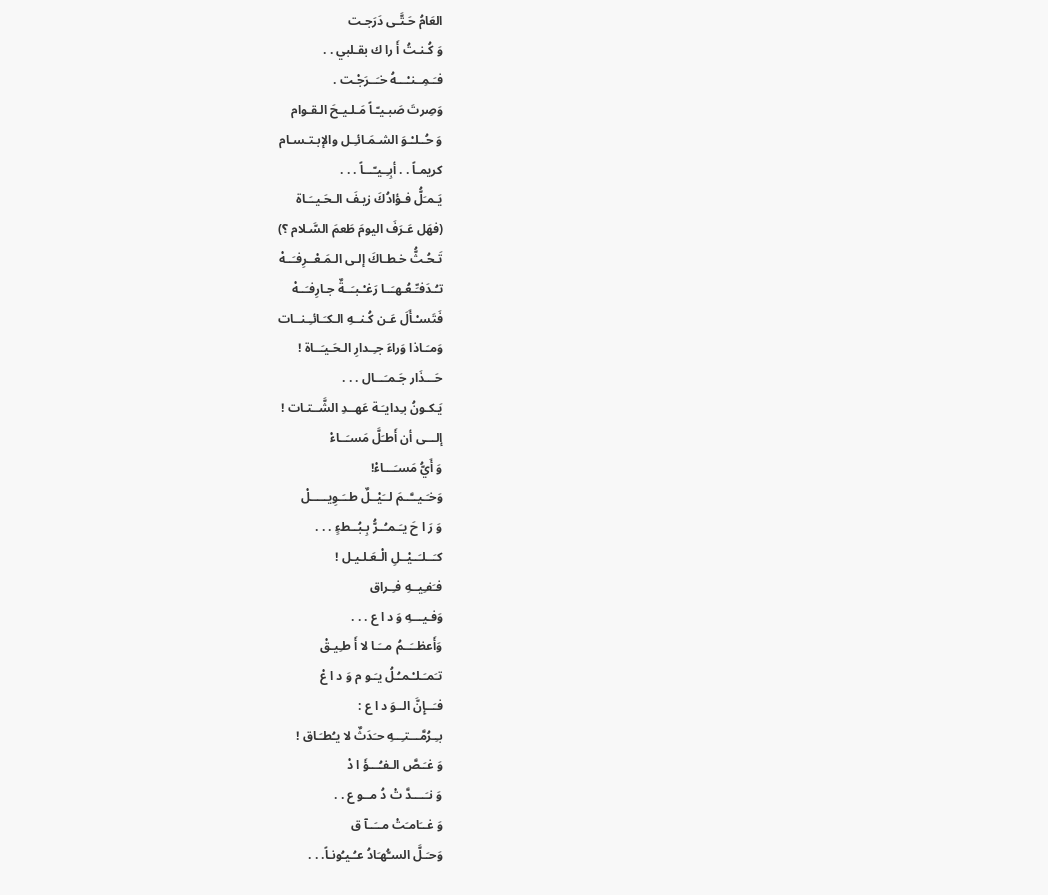العَامُ حَـتَّـى دَرَجـت
وَ كُـنـتُ أَ را ك بقـلبي . .
فـَـمِــنـْـــهُ خـَــرَجْـت .
وَصِرتَ صَبـيـّـاً مَـلـيـحَ الـقـوام
وَ حُــلـْـوَ الشـمَـائـِـل والإبـتـسـام
كريمـاً . . أبِـِـيـّـــاً . . .
يَـمـَلُّ فـؤادُكَ زيـفَ الـحَـيــَـاة
(فهَل عَـرَفَ اليومَ طَعمَ السَّـلام ؟)
تَـحُـثُّ خـطـاكَ إلـى الـمَـعْــرِفـَــهْ
تـُـدَفـِّـعُـهـَــا رَغـْـبـَــةٌ جـارِفـَــهْ
فَتَسـْـأَلَ عَـن كُـنــهِ الـكـَـائـِـنــات
وَمـَـاذا وَراءَ جـِـدارِ الـحَـيـَــاة !
حَـــذَار جَـمـَـــال . . .
يَـكـونُ بـِدايـَـة عَهــدِ الشَّــتـات !
إلـــى أن أَطـَلَّ مَسـَــاءْ
وَ أَيُّ مَسـَـــاءْ!
وَخـَـيــَّــمَ لــَيْــلٌ طــَـوِيـــــلْ
وَ رَ ا حَ يـَـمـُــرُّ بِـبُــطءٍ . . .
كـَــلـَــيْــلِ الْـعَـلـيـل !
فـَفـِيــهِ فـِـراق
وَفـيـــهِ وَ د ا ع . . .
وَأَعظــَــمُ مــَـا لا أَ طـِيـقْ
تـَمـَـلـْـمـُـلُ يـَـو م وَ د ا عْ
فـَــإِنَّ الــوَ د ا ع :
بـِـرُمَّـــتـِــهِ حـَدَثٌ لا يـُطـَـاق !
وَ غـَـصَّ الـفـُـــؤَ ا دْ
وَ نـَــــدَّ تْ دُ مــو ع . .
وَ غــَامـَتْ مــَــآ ق
وَحـَـلَّ السـُّهـَادُ عـُـيـُونـاً. . .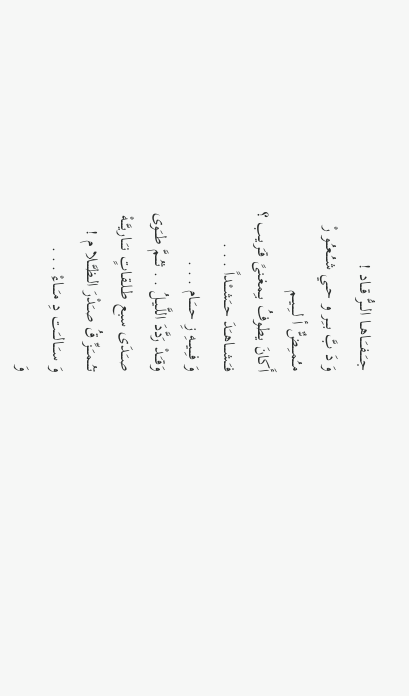جــَــفــَــاهــا الـــرُّ قـــاد !
وَ دَ بَّ بــِـر و حــي شـُــعـُـو رْ
مـُـمـِـضٌّ أ لــِــيــم
أَكانَ يطـوفُ بـِمغـنىً قـَريـب ؟
فـَـشـــاهــَدَ حــَشــْـداً . . .
وَ فـِــيـــهِ زِ حـــَــام . . .
وَقـَـدْ رَدَّدَ اللَّـيـلُ . . ثـُــمَّ طــَوى
صـَـدَى سبع طـلـقـاتٍ نـَــاريـَّــهْ
تـُــمـَــزِّ قُ صـَدْرَ الـظـَّــلا م !
وَ سـَــالــَـت دِ مـَـــاءْ . . .
وَ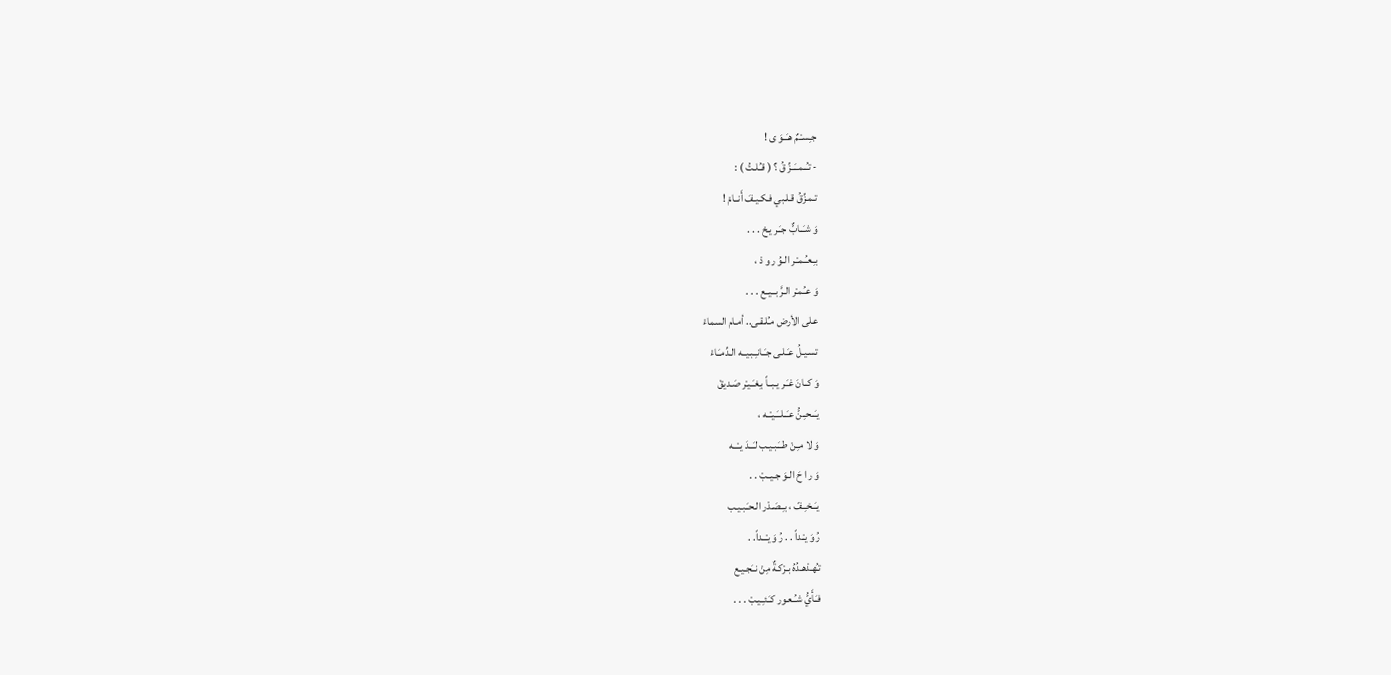جـِسـْـمٌ هـَــوَ ى !
- تـُــمــَــزِّ قُ ؟ ( قـُـلـتُ ) :
تـمـزِّقُ قـلـبي فـكـيـفَ أَنــامْ !
وَ شـَــابٌّ جـَـر يـحْ . . .
بـِـعـُـمـْـر الـوُ ر و دْ ،
وَ عـُـمـْر الـرَّ بــيــع . . .
عـلى الأرض مـُلـقـى.. أمـام السماءْ
تسـيـلُ عـَـلـى جـَـانـِـبـيــه الـدِّمـَـاءْ
وَ كــانَ غـَـر يـبــاً بـِغـَـيـْر صَـديقْ
يـَــحـِـنُّ عـَــلــَـيـْــه ،
وَ لا مـِـنْ طــَـبـيـب لـَــدَ يــْــه
وَ ر ا حَ الـوَ جـيــبْ . .
يـَــخـِـفّ ، بـِـصَـدْر الـحـَـبـيـب
رُ وَ يـْـداً . . رُ وَ يـْــداً. .
تـُهـدْهـدُهُ بـرْكـةٌ مِنْ نــَجـيـع
فـَـأَيُّ شـُـعـور كـَـئـِـيـبْ . . .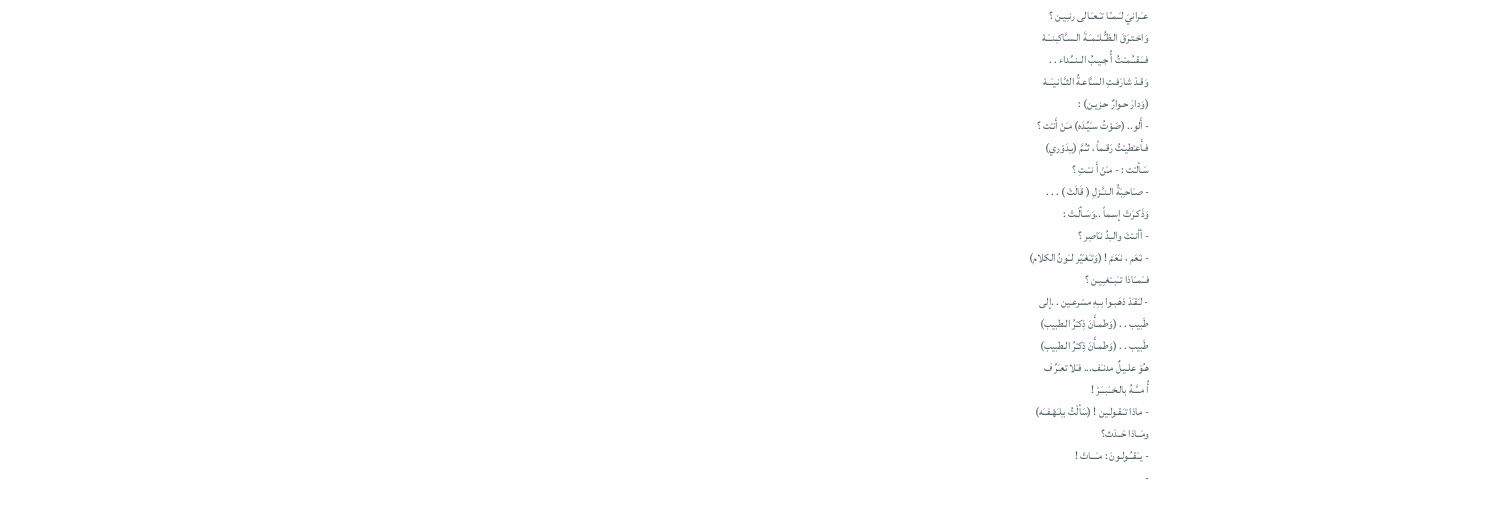عـَـرانيَ لـَـمـّـا تـَـعـَـالى رنـِـيـن ؟
وَاخـتـرَقَ الـظـُّـلـْـمـَـةَ الـسـَّاكـِـنــَـهْ
فــَـقــُـمـْـتُ أُ جـيـبُ الــنــِّـداء . .
وَقـدْ شارَفـتِ السـَّاعـةُ الثـَّـانـيـَــهْ
(وَدارَ حـوارٌ حـزيـن) :
- أَلو.. (صَوْتُ سـَيِّـدَه) مـَنْ أَنـْت ؟
فـأَعـْطيـْتُ رَقـماً ، ثـُـمَّ (بـِدَوْري)
سَـألـْت : - مـَنْ أَ نــْـتِ ؟
- صـَاحـِبَةُ الـنـَّـزلِ ( قَالَتْ ) . . .
وَذَكـرَتْ إسـماً ..وَسَـألَـتْ :
- أأنــْتَ والــِدُ نـَاصِر ؟
- نـَعَم ، نـَعَمْ ! (وَتـَغـَيّر لــَونُ الكلام)
فــَمــَاذا تــَبــْغـِـيـن ؟
- لـَقـَدْ ذهَـبـوا بــِهِ مسْرعـين . .إلى
طَبيب . . (وَطمـأَنَ ذِكـْرُ الـطبيب)
طَبيب . . (وَطمـأَنَ ذِكـْرُ الـطبيب)
هـُوَ علـيـلٌ مدنـَف... فـَلا تعـَرِّ ف
أُ مــَّــهُ بالـخــَبــَـرْ !
- ماذا تـَـقـولـين ! (سَألْتُ بـِلـَهْـفــَه)
ومَــاذا حَــدَث؟
- يــَقــُـولـونَ : مـَـــاتْ !
-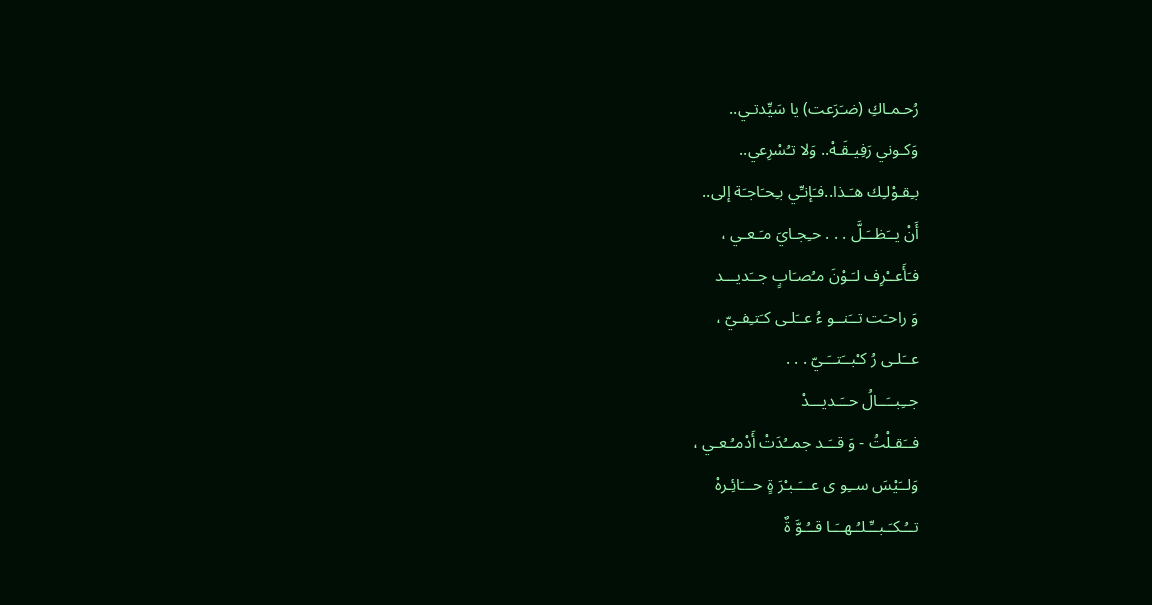رُحـمـاكِ (ضـَرَعت) يا سَيِّدتـي..
وَكـوني رَفِيـقَـهْ.. وَلا تـُسْرِعي..
بـِقـوْلـِك هـَـذا..فـَإنـِّي بـِحـَاجـَة إلى..
أَنْ يــَظــَـلَّ . . . حـِجـايَ مـَـعـي ،
فـَأَعــْرِف لـَـوْنَ مـُصـَابٍ جــَديـــد
وَ راحـَت تــَنــو ءُ عــَلـى كـَتـِفـيّ ،
عــَلـى رُ كـْبــَتــَـيّ . . .
جــِبــَــالُ حــَـديـــدْ
فــَقـلْتُ - وَ قــَـد جمــُدَتْ أَدْمـُـعـي ،
وَلــَيْسَ ســِو ى عـــَـبـْرَ ةٍ حـــَائِـرهْ
تــُـكـَـبــِّـلـُـهــَـا قــُـوَّ ةٌ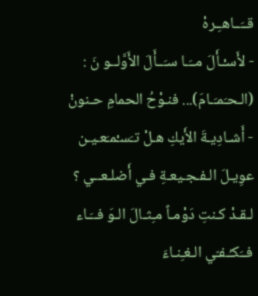قــَــاهـِـرهْ
- لأَسـْـأَلَ مــَـا سـَــأَلَ الأَوَّلــو نَ :
(الـحـَمـَـامَ)... فنـوْحُ الحمامِ حـنونْ
- أَشـادِيـةَ الأَيكِ هـلْ تـَسـْمـَعـيـن
عوِيـلَ الـفـجـيعـةِ فـي أَضلـعــي ؟
لـقـدْ كـنتِ دَوْمـاً مـِثـالَ الـوَ فــَـاء
فــَكـُـفـّي الـغـِنـاءَ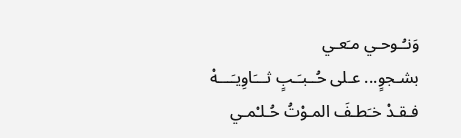وَنـُـوحـي مـَعـي
بشـجوٍ... عـلى حُــبـَـبٍ ثـــَاوِيـَـــهْ
فـقـدْ خـَطـفَ المـوْتُ حُـلـْمـي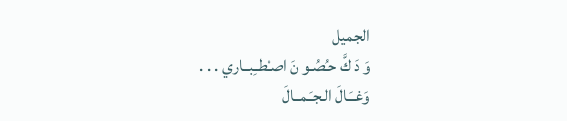الجميل
وَ دَ كَّ حـُصُـو نَ اصـْطــِبــاري . . .
وَغــَـالَ الـجـَـمــالَ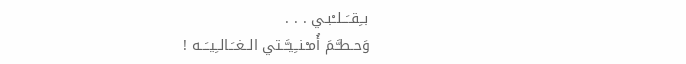بــِقــَــلــْبـي . . .
وَحـطـَّـمَ أُمـْـنــِيـَّــتي الــغــَـالــِيــَــه !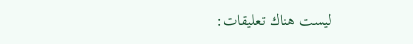ليست هناك تعليقات: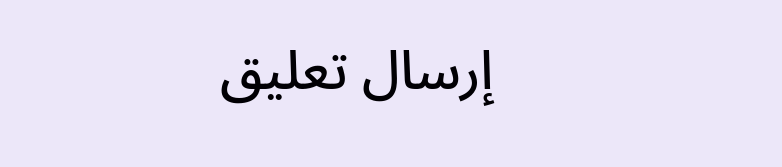إرسال تعليق